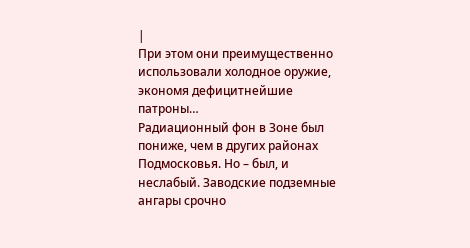|
При этом они преимущественно использовали холодное оружие, экономя дефицитнейшие патроны…
Радиационный фон в Зоне был пониже, чем в других районах Подмосковья. Но – был, и неслабый. Заводские подземные ангары срочно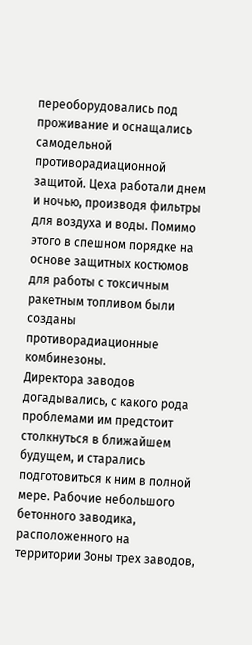переоборудовались под проживание и оснащались самодельной противорадиационной защитой. Цеха работали днем и ночью, производя фильтры для воздуха и воды. Помимо этого в спешном порядке на основе защитных костюмов для работы с токсичным ракетным топливом были созданы противорадиационные комбинезоны.
Директора заводов догадывались, с какого рода проблемами им предстоит столкнуться в ближайшем будущем, и старались подготовиться к ним в полной мере. Рабочие небольшого бетонного заводика, расположенного на территории Зоны трех заводов,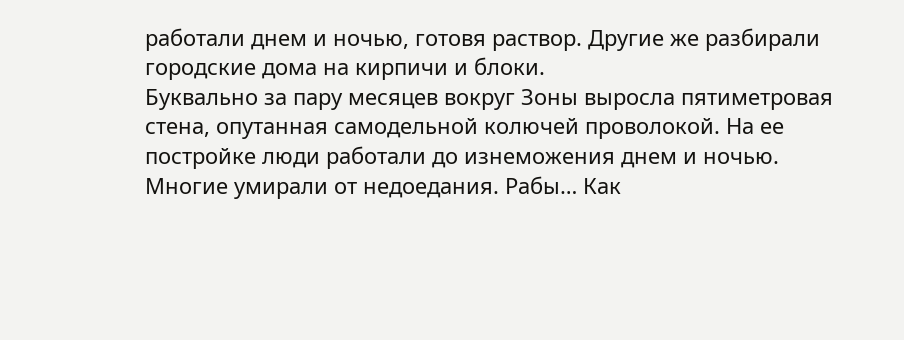работали днем и ночью, готовя раствор. Другие же разбирали городские дома на кирпичи и блоки.
Буквально за пару месяцев вокруг Зоны выросла пятиметровая стена, опутанная самодельной колючей проволокой. На ее постройке люди работали до изнеможения днем и ночью. Многие умирали от недоедания. Рабы… Как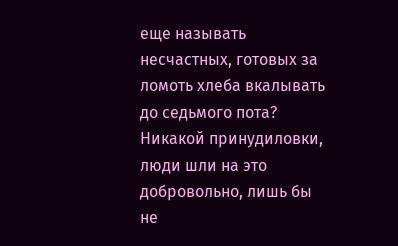еще называть несчастных, готовых за ломоть хлеба вкалывать до седьмого пота? Никакой принудиловки, люди шли на это добровольно, лишь бы не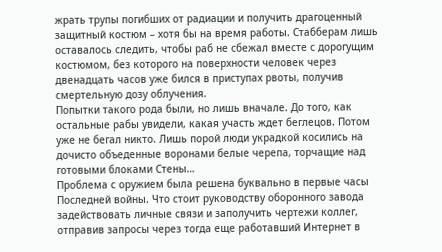жрать трупы погибших от радиации и получить драгоценный защитный костюм – хотя бы на время работы. Стабберам лишь оставалось следить, чтобы раб не сбежал вместе с дорогущим костюмом, без которого на поверхности человек через двенадцать часов уже бился в приступах рвоты, получив смертельную дозу облучения.
Попытки такого рода были, но лишь вначале. До того, как остальные рабы увидели, какая участь ждет беглецов. Потом уже не бегал никто. Лишь порой люди украдкой косились на дочисто объеденные воронами белые черепа, торчащие над готовыми блоками Стены…
Проблема с оружием была решена буквально в первые часы Последней войны. Что стоит руководству оборонного завода задействовать личные связи и заполучить чертежи коллег, отправив запросы через тогда еще работавший Интернет в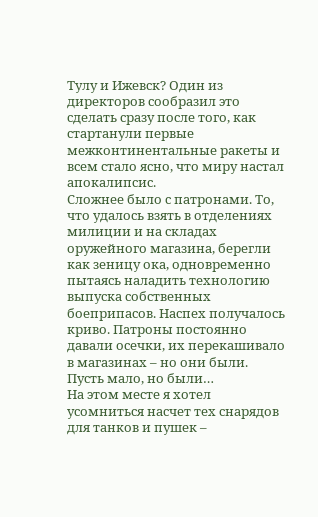Тулу и Ижевск? Один из директоров сообразил это сделать сразу после того, как стартанули первые межконтинентальные ракеты и всем стало ясно, что миру настал апокалипсис.
Сложнее было с патронами. То, что удалось взять в отделениях милиции и на складах оружейного магазина, берегли как зеницу ока, одновременно пытаясь наладить технологию выпуска собственных боеприпасов. Наспех получалось криво. Патроны постоянно давали осечки, их перекашивало в магазинах – но они были. Пусть мало, но были…
На этом месте я хотел усомниться насчет тех снарядов для танков и пушек –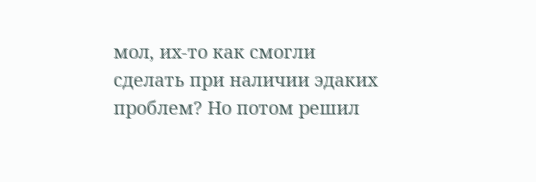мол, их-то как смогли сделать при наличии эдаких проблем? Но потом решил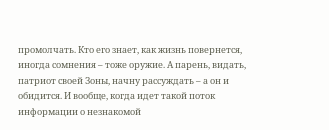промолчать. Кто его знает, как жизнь повернется, иногда сомнения – тоже оружие. А парень, видать, патриот своей Зоны, начну рассуждать – а он и обидится. И вообще, когда идет такой поток информации о незнакомой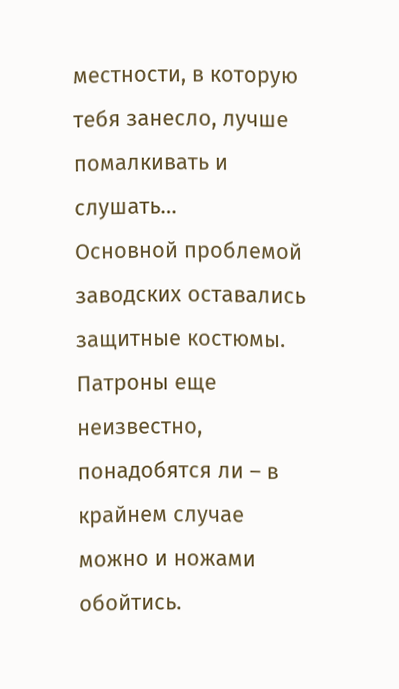местности, в которую тебя занесло, лучше помалкивать и слушать…
Основной проблемой заводских оставались защитные костюмы. Патроны еще неизвестно, понадобятся ли – в крайнем случае можно и ножами обойтись.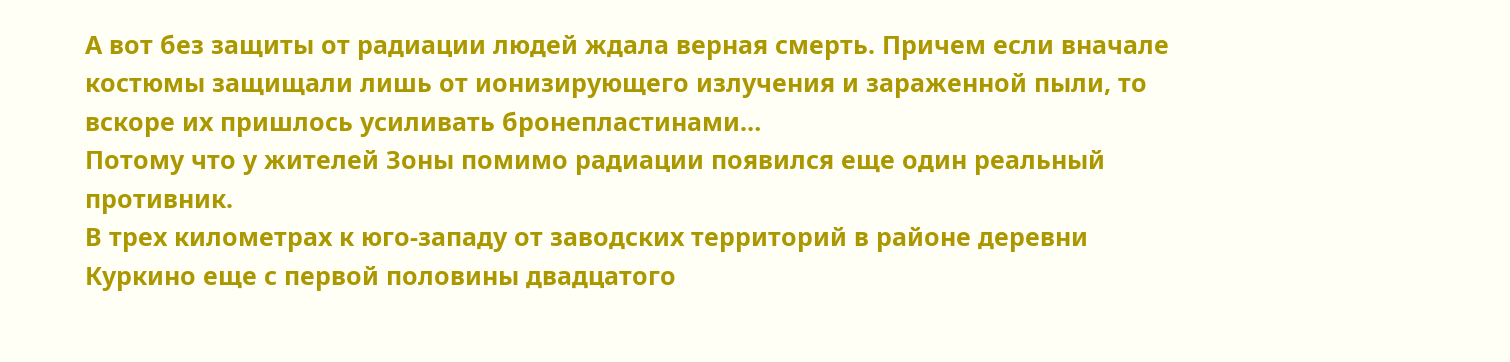А вот без защиты от радиации людей ждала верная смерть. Причем если вначале костюмы защищали лишь от ионизирующего излучения и зараженной пыли, то вскоре их пришлось усиливать бронепластинами…
Потому что у жителей Зоны помимо радиации появился еще один реальный противник.
В трех километрах к юго-западу от заводских территорий в районе деревни Куркино еще с первой половины двадцатого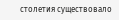столетия существовало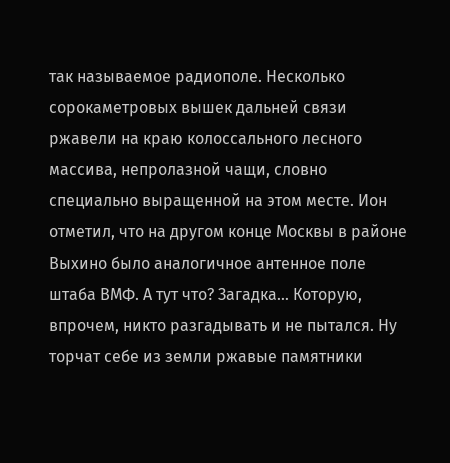так называемое радиополе. Несколько сорокаметровых вышек дальней связи ржавели на краю колоссального лесного массива, непролазной чащи, словно специально выращенной на этом месте. Ион отметил, что на другом конце Москвы в районе Выхино было аналогичное антенное поле штаба ВМФ. А тут что? Загадка… Которую, впрочем, никто разгадывать и не пытался. Ну торчат себе из земли ржавые памятники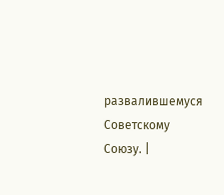развалившемуся Советскому Союзу. |